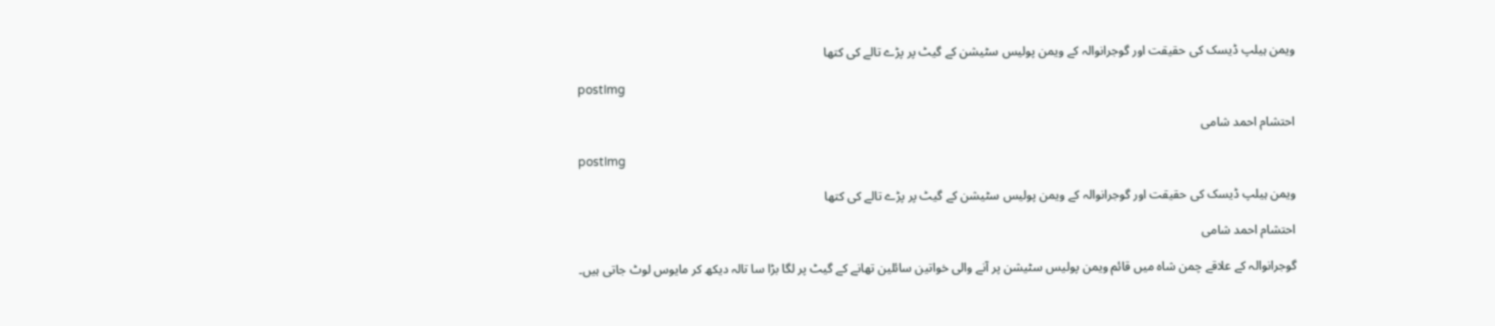ویمن ہیلپ ڈیسک کی حقیقت اور گوجرانوالہ کے ویمن پولیس سٹیشن کے گیٹ پر پڑے تالے کی کتھا

postImg

احتشام احمد شامی

postImg

ویمن ہیلپ ڈیسک کی حقیقت اور گوجرانوالہ کے ویمن پولیس سٹیشن کے گیٹ پر پڑے تالے کی کتھا

احتشام احمد شامی

گوجرانوالہ کے علاقے چمن شاہ میں قائم ویمن پولیس سٹیشن پر آنے والی خواتین سائلین تھانے کے گیٹ پر لگا بڑا سا تالہ دیکھ کر مایوس لوٹ جاتی ہیں۔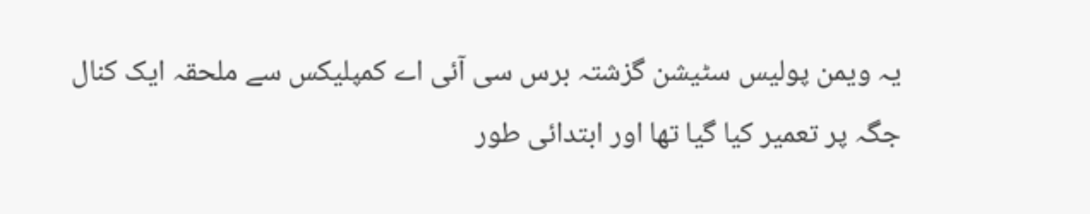یہ ویمن پولیس سٹیشن گزشتہ برس سی آئی اے کمپلیکس سے ملحقہ ایک کنال جگہ پر تعمیر کیا گیا تھا اور ابتدائی طور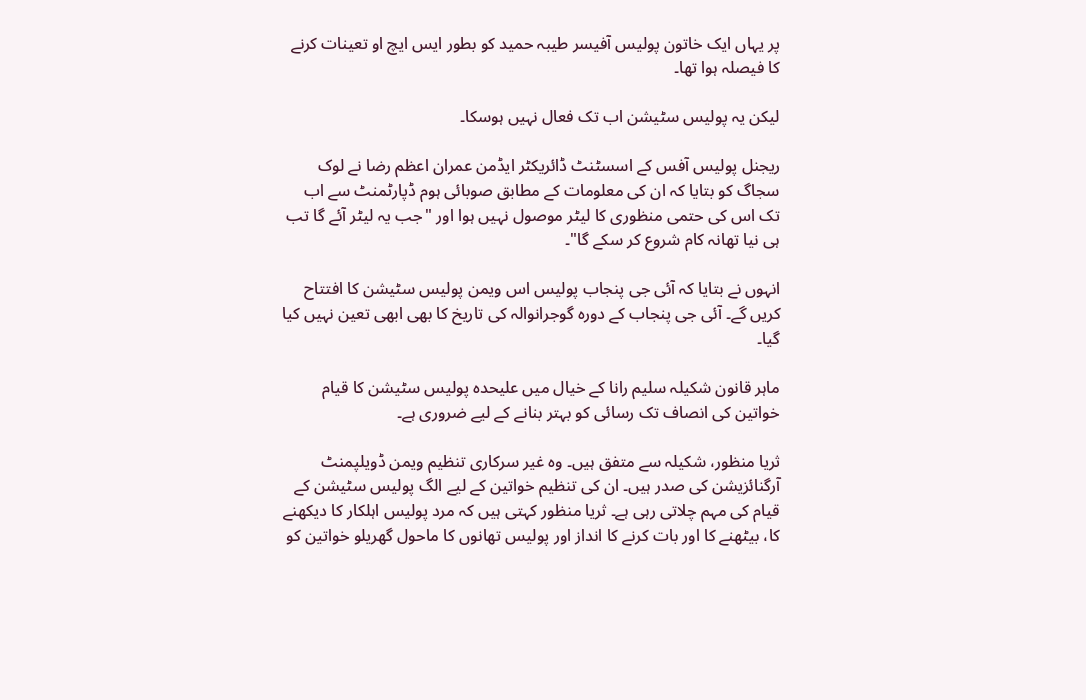پر یہاں ایک خاتون پولیس آفیسر طیبہ حمید کو بطور ایس ایچ او تعینات کرنے کا فیصلہ ہوا تھا۔

لیکن یہ پولیس سٹیشن اب تک فعال نہیں ہوسکا۔

ریجنل پولیس آفس کے اسسٹنٹ ڈائریکٹر ایڈمن عمران اعظم رضا نے لوک سجاگ کو بتایا کہ ان کی معلومات کے مطابق صوبائی ہوم ڈپارٹمنٹ سے اب تک اس کی حتمی منظوری کا لیٹر موصول نہیں ہوا اور "جب یہ لیٹر آئے گا تب ہی نیا تھانہ کام شروع کر سکے گا"۔

انہوں نے بتایا کہ آئی جی پنجاب پولیس اس ویمن پولیس سٹیشن کا افتتاح کریں گے۔ آئی جی پنجاب کے دورہ گوجرانوالہ کی تاریخ کا بھی ابھی تعین نہیں کیا گیا۔

ماہر قانون شکیلہ سلیم رانا کے خیال میں علیحدہ پولیس سٹیشن کا قیام خواتین کی انصاف تک رسائی کو بہتر بنانے کے لیے ضروری ہے۔

ثریا منظور، شکیلہ سے متفق ہیں۔ وہ غیر سرکاری تنظیم ویمن ڈویلپمنٹ آرگنائزیشن کی صدر ہیں۔ ان کی تنظیم خواتین کے لیے الگ پولیس سٹیشن کے قیام کی مہم چلاتی رہی ہے۔ ثریا منظور کہتی ہیں کہ مرد پولیس اہلکار کا دیکھنے کا، بیٹھنے کا اور بات کرنے کا انداز اور پولیس تھانوں کا ماحول گھریلو خواتین کو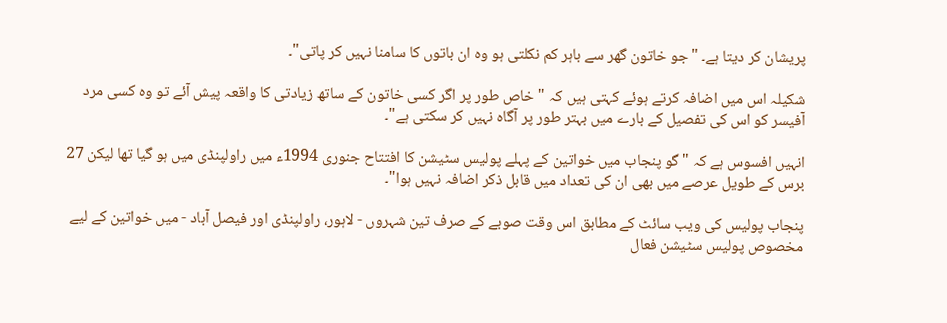پریشان کر دیتا ہے۔ "جو خاتون گھر سے باہر کم نکلتی ہو وہ ان باتوں کا سامنا نہیں کر پاتی"۔

شکیلہ اس میں اضافہ کرتے ہوئے کہتی ہیں کہ "خاص طور پر اگر کسی خاتون کے ساتھ زیادتی کا واقعہ پیش آئے تو وہ کسی مرد آفیسر کو اس کی تفصیل کے بارے میں بہتر طور پر آگاہ نہیں کر سکتی ہے"۔

انہیں افسوس ہے کہ "گو پنجاب میں خواتین کے پہلے پولیس سٹیشن کا افتتاح جنوری 1994ء میں راولپنڈی میں ہو گیا تھا لیکن 27 برس کے طویل عرصے میں بھی ان کی تعداد میں قابل ذکر اضافہ نہیں ہوا"۔

پنجاب پولیس کی ویب سائٹ کے مطابق اس وقت صوبے کے صرف تین شہروں - لاہور، راولپنڈی اور فیصل آباد - میں خواتین کے لیے مخصوص پولیس سٹیشن فعال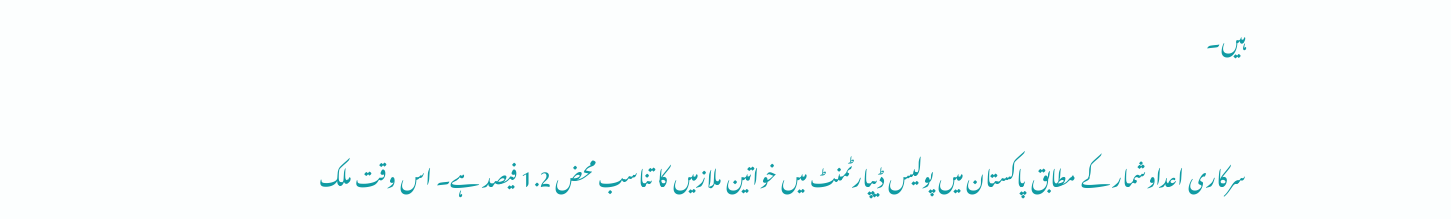ہیں۔

سرکاری اعداوشمار کے مطابق پاکستان میں پولیس ڈیپارٹمنٹ میں خواتین ملازمیں کا تناسب محض 1.2 فیصد ہے۔ اس وقت ملک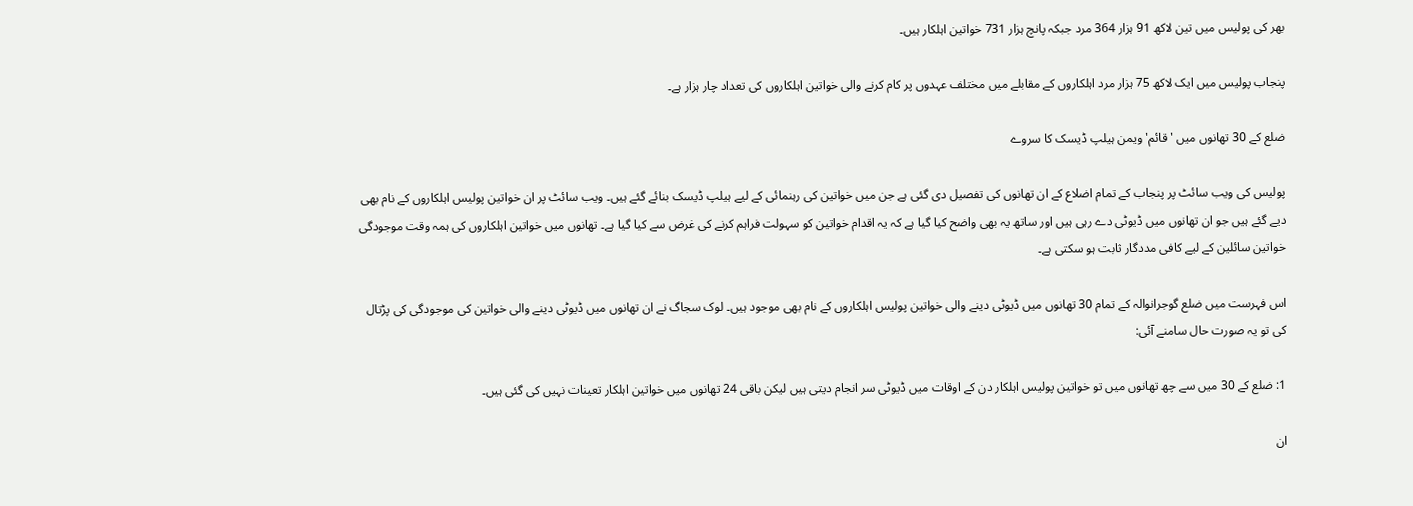بھر کی پولیس میں تین لاکھ 91 ہزار 364 مرد جبکہ پانچ ہزار 731 خواتین اہلکار ہیں۔

پنجاب پولیس میں ایک لاکھ 75 ہزار مرد اہلکاروں کے مقابلے میں مختلف عہدوں پر کام کرنے والی خواتین اہلکاروں کی تعداد چار ہزار ہے۔

ضلع کے 30 تھانوں میں 'قائم' ویمن ہیلپ ڈیسک کا سروے

پولیس کی ویب سائٹ پر پنجاب کے تمام اضلاع کے ان تھانوں کی تفصیل دی گئی ہے جن میں خواتین کی رہنمائی کے لیے ہیلپ ڈیسک بنائے گئے ہیں۔ ویب سائٹ پر ان خواتین پولیس اہلکاروں کے نام بھی دیے گئے ہیں جو ان تھانوں میں ڈیوٹی دے رہی ہیں اور ساتھ یہ بھی واضح کیا گیا ہے کہ یہ اقدام خواتین کو سہولت فراہم کرنے کی غرض سے کیا گیا ہے۔ تھانوں میں خواتین اہلکاروں کی ہمہ وقت موجودگی خواتین سائلین کے لیے کافی مددگار ثابت ہو سکتی ہے۔

اس فہرست میں ضلع گوجرانوالہ کے تمام 30 تھانوں میں ڈیوٹی دینے والی خواتین پولیس اہلکاروں کے نام بھی موجود ہیں۔ لوک سجاگ نے ان تھانوں میں ڈیوٹی دینے والی خواتین کی موجودگی کی پڑتال کی تو یہ صورت حال سامنے آئی:

1: ضلع کے 30 میں سے چھ تھانوں میں تو خواتین پولیس اہلکار دن کے اوقات میں ڈیوٹی سر انجام دیتی ہیں لیکن باقی 24 تھانوں میں خواتین اہلکار تعینات نہیں کی گئی ہیں۔

ان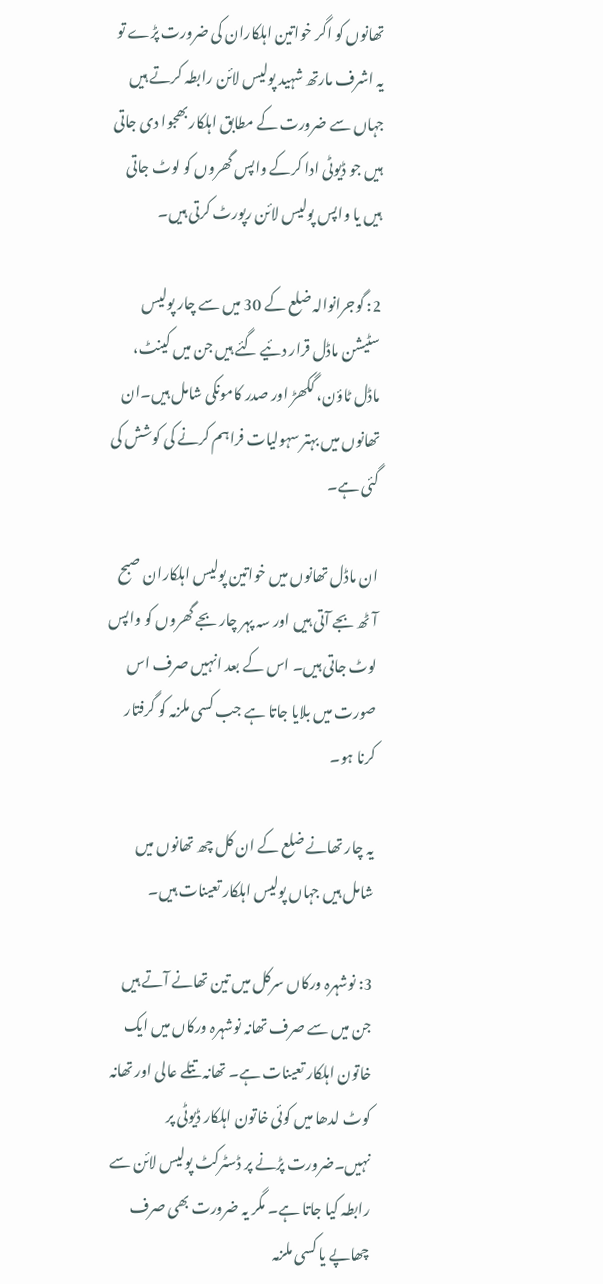تھانوں کو اگر خواتین اہلکاران کی ضرورت پڑے تو یہ اشرف مارتھ شہید پولیس لائن رابطہ کرتے ہیں جہاں سے ضرورت کے مطابق اہلکار بھجوا دی جاتی ہیں جو ڈیوٹی ادا کرکے واپس گھروں کو لوٹ جاتی ہیں یا واپس پولیس لائن رپورٹ کرتی ہیں۔

2: گوجرانوالہ ضلع کے 30 میں سے چار پولیس سٹیشن ماڈل قرار دئیے گئے ہیں جن میں کینٹ، ماڈل ٹاؤن، گکھڑ اور صدر کامونکی شامل ہیں۔ان تھانوں میں بہتر سہولیات فراہم کرنے کی کوشش کی گئی ہے۔

ان ماڈل تھانوں میں خواتین پولیس اہلکاران صبح آٹھ بجے آتی ہیں اور سہ پہر چار بجے گھروں کو واپس لوٹ جاتی ہیں۔ اس کے بعد انہیں صرف اس صورت میں بلایا جاتا ہے جب کسی ملزمہ کو گرفتار کرنا ہو۔

یہ چار تھانے ضلع کے ان کل چھ تھانوں میں شامل ہیں جہاں پولیس اہلکار تعینات ہیں۔

3: نوشہرہ ورکاں سرکل میں تین تھانے آتے ہیں جن میں سے صرف تھانہ نوشہرہ ورکاں میں ایک خاتون اہلکار تعینات ہے۔ تھانہ تتلے عالی اور تھانہ کوٹ لدھا میں کوئی خاتون اہلکار ڈیوٹی پر نہیں۔ضرورت پڑنے پر ڈسٹرکٹ پولیس لائن سے رابطہ کیا جاتا ہے۔ مگر یہ ضرورت بھی صرف چھاپے یا کسی ملزمہ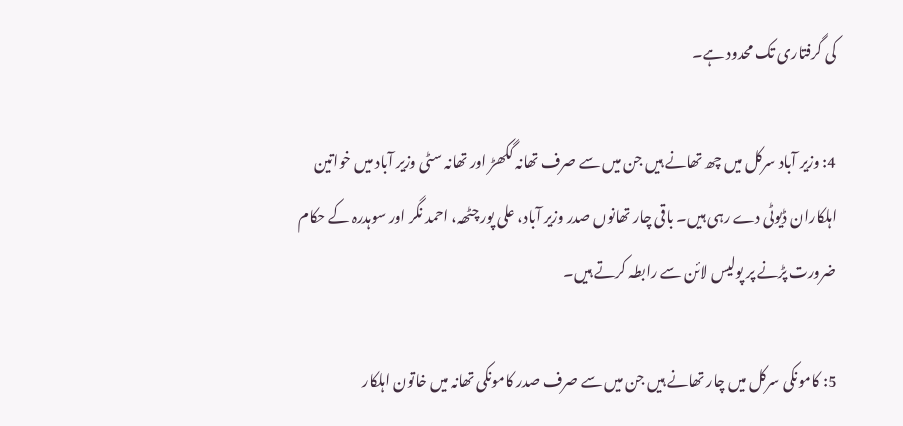کی گرفتاری تک محدود ہے۔

4: وزیر آباد سرکل میں چھ تھانے ہیں جن میں سے صرف تھانہ گکھڑ اور تھانہ سٹی وزیر آباد میں خواتین اہلکاران ڈیوٹی دے رہی ہیں۔ باقی چار تھانوں صدر وزیر آباد، علی پور چٹھہ، احمد نگر اور سوہدرہ کے حکام ضرورت پڑنے پر پولیس لائن سے رابطہ کرتے ہیں۔

5: کامونکی سرکل میں چار تھانے ہیں جن میں سے صرف صدر کامونکی تھانہ میں خاتون اہلکار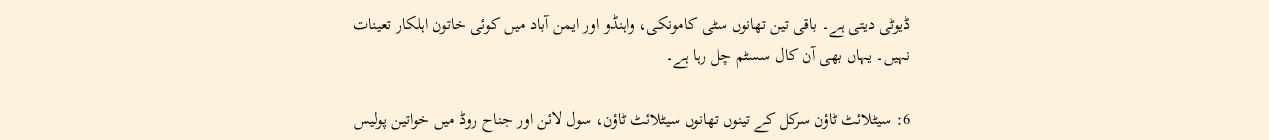ڈیوٹی دیتی ہے۔ باقی تین تھانوں سٹی کامونکی، واہنڈو اور ایمن آباد میں کوئی خاتون اہلکار تعینات نہیں۔ یہاں بھی آن کال سسٹم چل رہا ہے۔

6: سیٹلائٹ ٹاؤن سرکل کے تینوں تھانوں سیٹلائٹ ٹاؤن، سول لائن اور جناح روڈ میں خواتین پولیس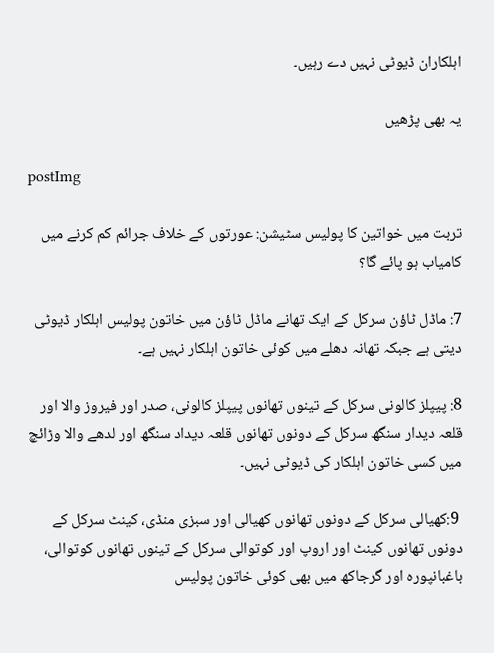اہلکاران ڈیوٹی نہیں دے رہیں۔

یہ بھی پڑھیں

postImg

تربت میں خواتین کا پولیس سٹیشن: عورتوں کے خلاف جرائم کم کرنے میں کامیاب ہو پائے گا؟

7: ماڈل ٹاؤن سرکل کے ایک تھانے ماڈل ٹاؤن میں خاتون پولیس اہلکار ڈیوٹی دیتی ہے جبکہ تھانہ دھلے میں کوئی خاتون اہلکار نہیں ہے۔

8: پیپلز کالونی سرکل کے تینوں تھانوں پیپلز کالونی، صدر اور فیروز والا اور قلعہ دیدار سنگھ سرکل کے دونوں تھانوں قلعہ دیداد سنگھ اور لدھے والا وڑائچ میں کسی خاتون اہلکار کی ڈیوٹی نہیں۔

 9:کھیالی سرکل کے دونوں تھانوں کھیالی اور سبزی منڈی، کینٹ سرکل کے دونوں تھانوں کینٹ اور اروپ اور کوتوالی سرکل کے تینوں تھانوں کوتوالی، باغبانپورہ اور گرجاکھ میں بھی کوئی خاتون پولیس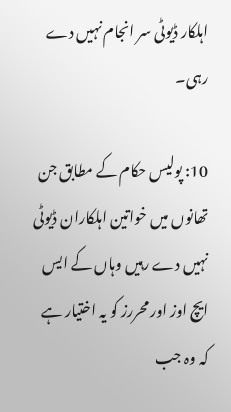اہلکار ڈیوٹی سر انجام نہیں دے رہی۔

10: پولیس حکام کے مطابق جن تھانوں میں خواتین اہلکاران ڈیوٹی نہیں دے رہیں وہاں کے ایس ایچ اوز اور محررز کو یہ اختیار ہے کہ وہ جب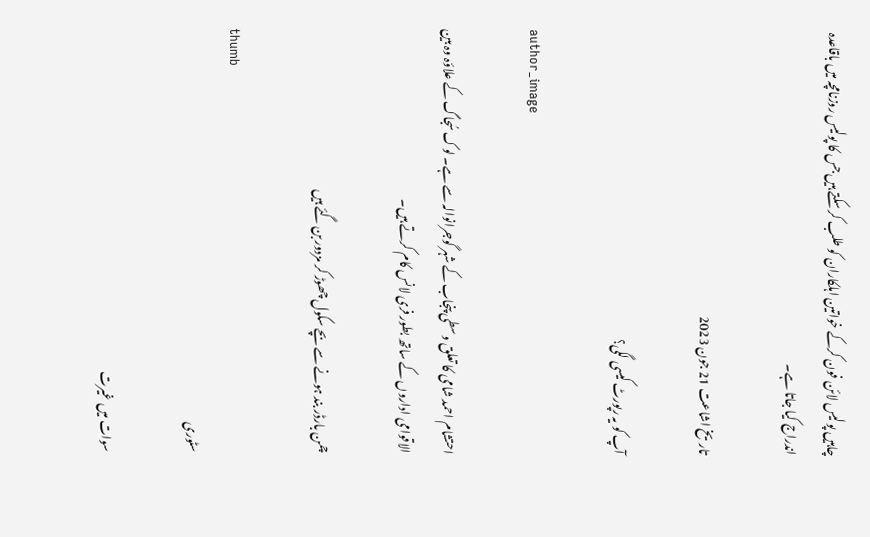چاہیں پولیس لائن فون کرکے خواتین اہلکاران کو طلب کر سکتے ہیں جس کا پولیس روزنامچہ میں باقاعدہ اندراج کیا جاتا ہے۔

تاریخ اشاعت 21 جون 2023

آپ کو یہ رپورٹ کیسی لگی؟

author_image

احتشام احمد شامی کا تعلق وسطی پنجاب کے شہر گوجرانوالہ سے ہے۔ لوک سُجاگ کے علاؤہ وہ بین الاقوامی اداروں کے ساتھ بطور فری لانس کام کرتے ہیں۔

چمن بارڈر بند ہونے سے بچے سکول چھوڑ کر مزدور بن گئے ہیں

thumb
سٹوری

سوات میں غیرت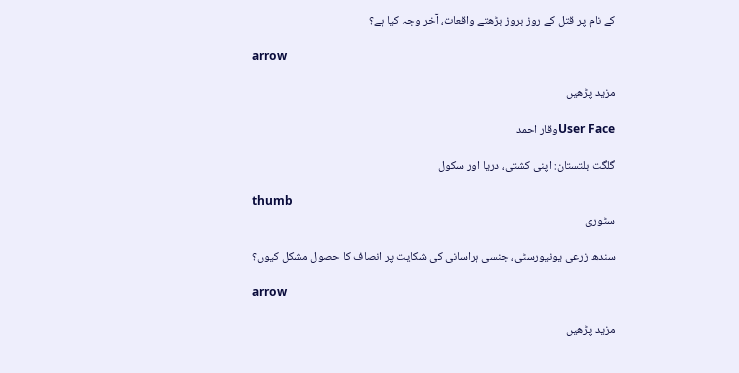کے نام پر قتل کے روز بروز بڑھتے واقعات، آخر وجہ کیا ہے؟

arrow

مزید پڑھیں

User Faceوقار احمد

گلگت بلتستان: اپنی کشتی، دریا اور سکول

thumb
سٹوری

سندھ زرعی یونیورسٹی، جنسی ہراسانی کی شکایت پر انصاف کا حصول مشکل کیوں؟

arrow

مزید پڑھیں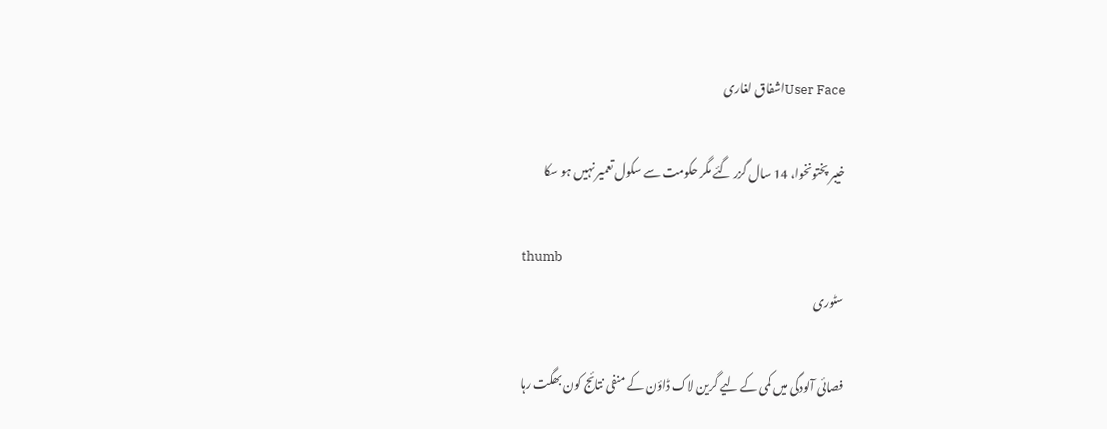User Faceاشفاق لغاری

خیبر پختونخوا، 14 سال گزر گئے مگر حکومت سے سکول تعمیر نہیں ہو سکا

thumb
سٹوری

فصائی آلودگی میں کمی کے لیے گرین لاک ڈاؤن کے منفی نتائج کون بھگت رہا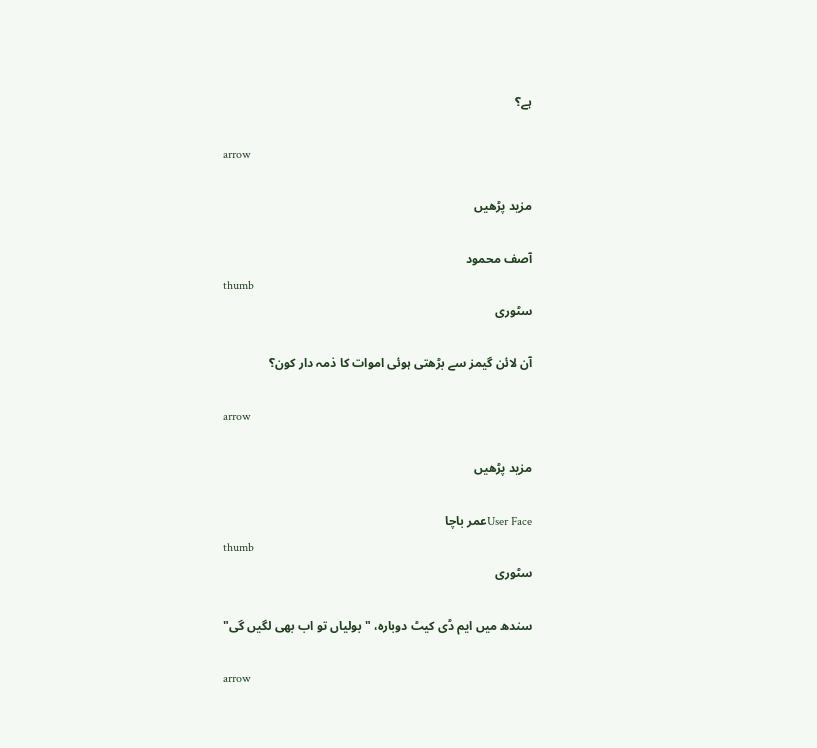ہے؟

arrow

مزید پڑھیں

آصف محمود
thumb
سٹوری

آن لائن گیمز سے بڑھتی ہوئی اموات کا ذمہ دار کون؟

arrow

مزید پڑھیں

User Faceعمر باچا
thumb
سٹوری

سندھ میں ایم ڈی کیٹ دوبارہ، "بولیاں تو اب بھی لگیں گی"

arrow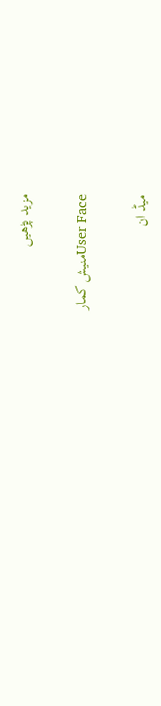مزید پڑھیں

User Faceمنیش کمار

میڈ ان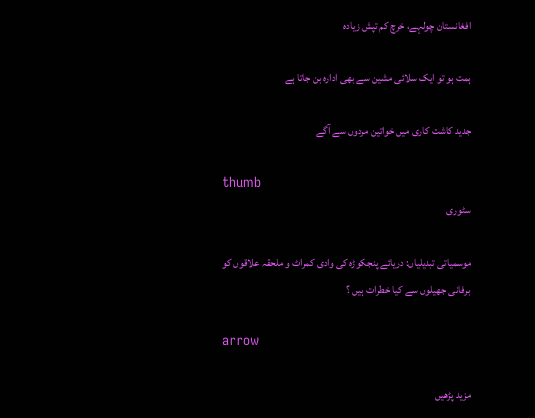افغانستان چولہے، خرچ کم تپش زیادہ

ہمت ہو تو ایک سلائی مشین سے بھی ادارہ بن جاتا ہے

جدید کاشت کاری میں خواتین مردوں سے آگے

thumb
سٹوری

موسمیاتی تبدیلیاں: دریائے پنجکوڑہ کی وادی کمراٹ و ملحقہ علاقوں کو برفانی جھیلوں سے کیا خطرات ہیں ؟

arrow

مزید پڑھیں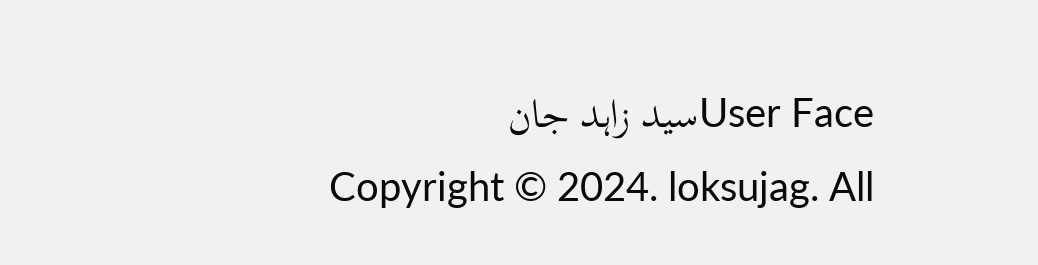User Faceسید زاہد جان
Copyright © 2024. loksujag. All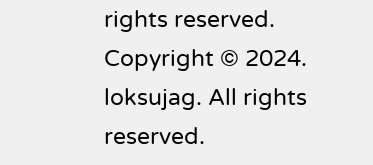rights reserved.
Copyright © 2024. loksujag. All rights reserved.